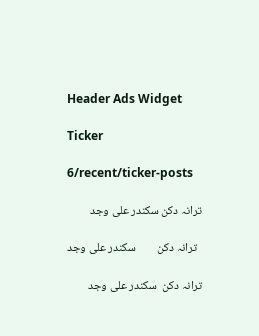Header Ads Widget

Ticker

6/recent/ticker-posts

ترانہ دکن سکندر علی وجد

  ترانہ دکن        سکندر علی وجد

ترانہ دکن  سکندر علی وجد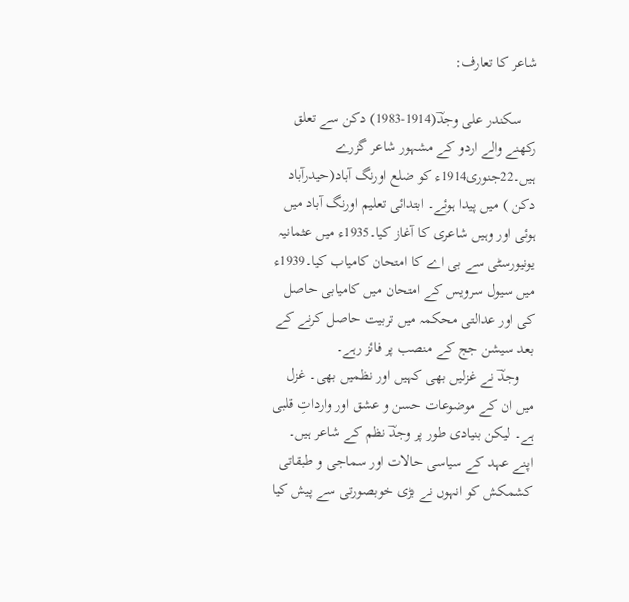شاعر کا تعارف:

    سکندر علی وجدؔ(1914-1983) دکن سے تعلق رکھنے والے اردو کے مشہور شاعر گزرے ہیں۔22جنوری1914ء کو ضلع اورنگ آباد(حیدرآباد دکن ) میں پیدا ہوئے۔ ابتدائی تعلیم اورنگ آباد میں ہوئی اور وہیں شاعری کا آغاز کیا۔1935ء میں عثمانیہ یونیورسٹی سے بی اے کا امتحان کامیاب کیا۔1939ء میں سیول سرویس کے امتحان میں کامیابی حاصل کی اور عدالتی محکمہ میں تربیت حاصل کرنے کے بعد سیشن جج کے منصب پر فائز رہے۔
    وجدؔ نے غزلیں بھی کہیں اور نظمیں بھی۔ غزل میں ان کے موضوعات حسن و عشق اور وارداتِ قلبی ہے۔ لیکن بنیادی طور پر وجدؔ نظم کے شاعر ہیں۔ اپنے عہد کے سیاسی حالات اور سماجی و طبقاتی کشمکش کو انہوں نے بڑی خوبصورتی سے پیش کیا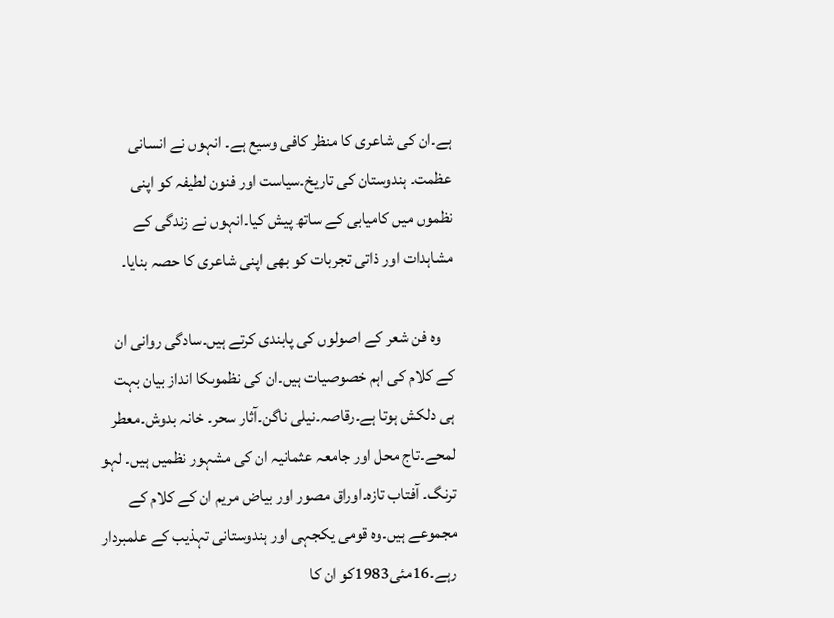ہے۔ان کی شاعری کا منظر کافی وسیع ہے۔ انہوں نے انسانی عظمت۔ ہندوستان کی تاریخ۔سیاست اور فنون لطیفہ کو اپنی نظموں میں کامیابی کے ساتھ پیش کیا۔انہوں نے زندگی کے مشاہدات اور ذاتی تجربات کو بھی اپنی شاعری کا حصہ بنایا۔

    وہ فن شعر کے اصولوں کی پابندی کرتے ہیں۔سادگی روانی ان کے کلام کی اہم خصوصیات ہیں۔ان کی نظموںکا انداز بیان بہت ہی دلکش ہوتا ہے۔رقاصہ۔نیلی ناگن۔آثار سحر۔ خانہ بدوش۔معطر لمحے۔تاج محل اور جامعہ عثمانیہ ان کی مشہور نظمیں ہیں۔ لہو ترنگ۔ آفتاب تازہ۔اوراق مصور اور بیاض مریم ان کے کلام کے مجموعے ہیں۔وہ قومی یکجہی اور ہندوستانی تہذیب کے علمبردار رہے۔16مئی1983کو ان کا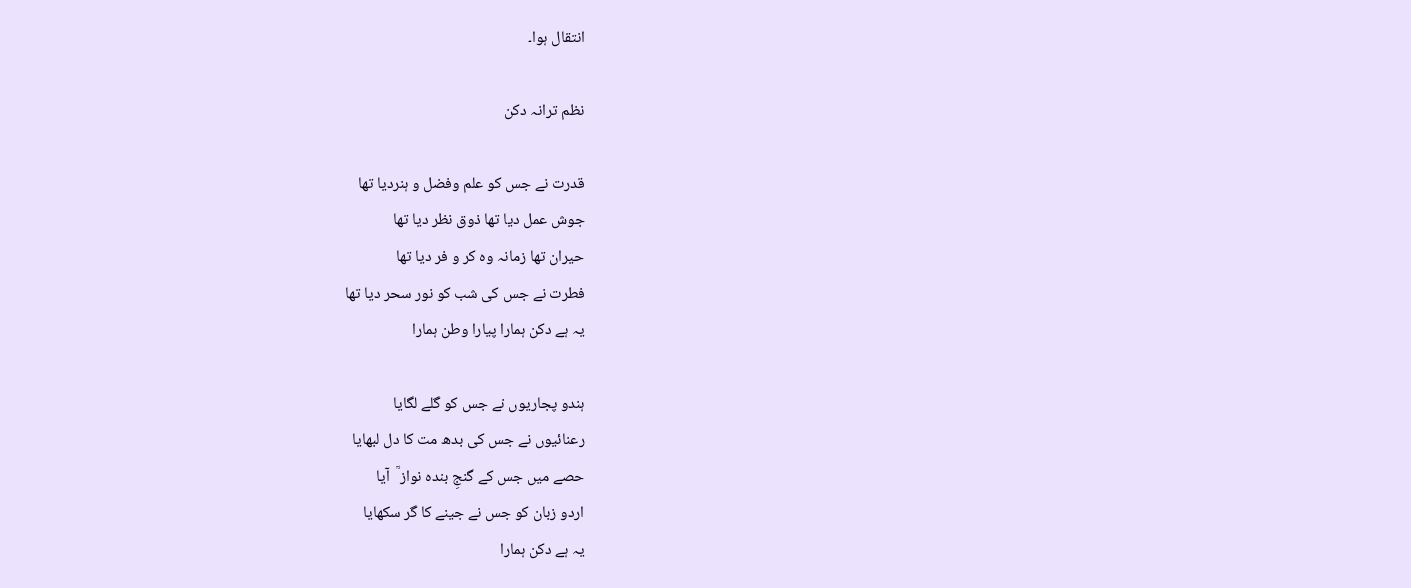انتقال ہوا۔

نظم ترانہ دکن

قدرت نے جس کو علم وفضل و ہنردیا تھا
جوش عمل دیا تھا ذوق نظر دیا تھا
حیران تھا زمانہ وہ کر و فر دیا تھا
فطرت نے جس کی شب کو نور سحر دیا تھا
یہ ہے دکن ہمارا پیارا وطن ہمارا

ہندو پجاریوں نے جس کو گلے لگایا
رعنائیوں نے جس کی بدھ مت کا دل لبھایا
حصے میں جس کے گنجِ بندہ نواز ؒ  آیا
اردو زبان کو جس نے جینے کا گر سکھایا
یہ ہے دکن ہمارا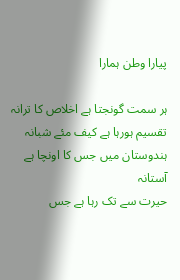پیارا وطن ہمارا

ہر سمت گونجتا ہے اخلاص کا ترانہ
تقسیم ہورہا ہے کیف مئے شبانہ
ہندوستان میں جس کا اونچا ہے آستانہ
حیرت سے تک رہا ہے جس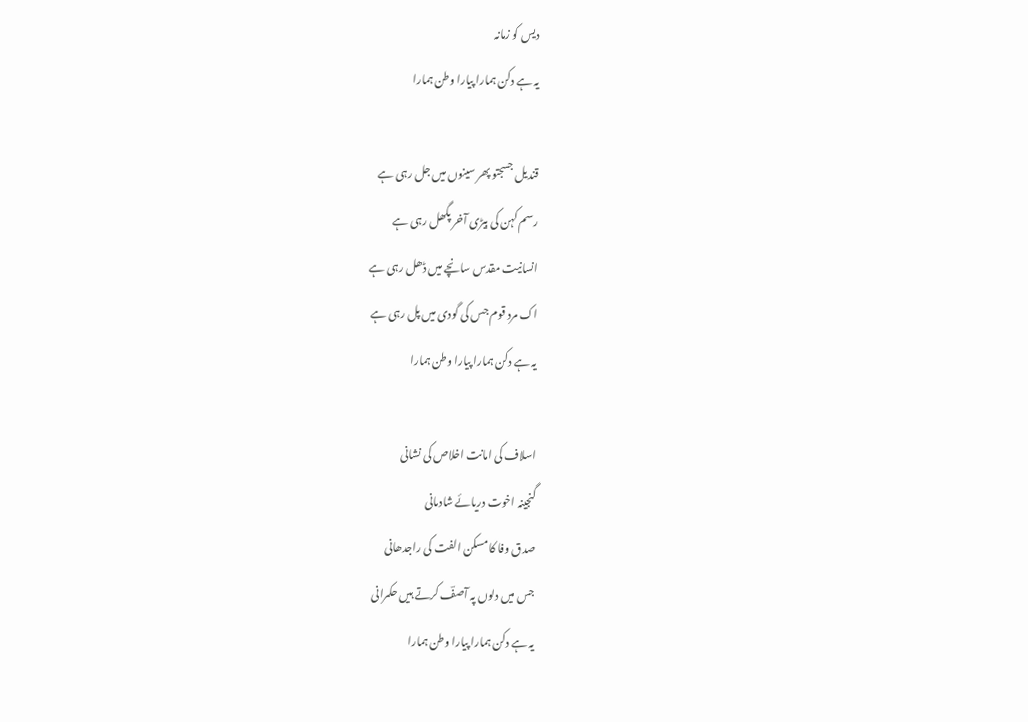دیس کو زمانہ
یہ ہے دکن ہمارا پیارا وطن ہمارا

قندیل جسجتو پھر سینوں میں جل رہی ہے
رسم کہن کی بیڑی آخر پگھل رہی ہے
انسانیت مقدس سانچے میں ڈھل رہی ہے
اک مرد قوم جس کی گودی میں پل رہی ہے
یہ ہے دکن ہمارا پیارا وطن ہمارا

اسلاف کی امانت اخلاص کی نشانی
گنجینہ اخوت دریائے شادمانی
صدق وفا کا مسکن الفت کی راجدھانی
جس میں دلوں پہ آصفؔ کرتے ہیں حکمرانی
یہ ہے دکن ہمارا پیارا وطن ہمارا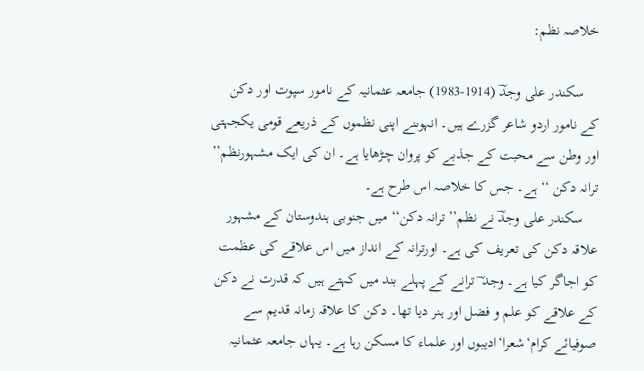خلاصہ نظم:

    سکندر علی وجدؔ (1914-1983) جامعہ عثمانیہ کے نامور سپوت اور دکن کے نامور اردو شاعر گزرے ہیں۔ انہوںنے اپنی نظموں کے ذریعے قومی یکجہتی اور وطن سے محبت کے جذبے کو پروان چڑھایا ہے۔ ان کی ایک مشہورنظم’’ ترانہ دکن ‘‘ ہے۔ جس کا خلاصہ اس طرح ہے۔
    سکندر علی وجدؔ نے نظم’’ ترانہ دکن‘‘ میں جنوبی ہندوستان کے مشہور علاقہ دکن کی تعریف کی ہے۔ اورترانہ کے انداز میں اس علاقے کی عظمت کو اجاگر کیا ہے۔ وجد ؔ ترانے کے پہلے بند میں کہتے ہیں کہ قدرت نے دکن کے علاقے کو علم و فضل اور ہنر دیا تھا۔ دکن کا علاقہ زمانہ قدیم سے صوفیائے کرام‘شعرا‘ادیبوں اور علماء کا مسکن رہا ہے۔ یہاں جامعہ عثمانیہ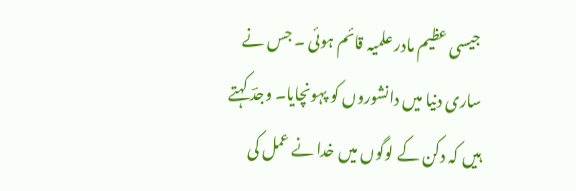جیسی عظیم مادر علمیہ قائم ہوئی ۔ جس نے ساری دنیا میں دانشوروں کو پہونچایا۔ وجدؔ کہتے ہیں کہ دکن کے لوگوں میں خدا نے عمل کی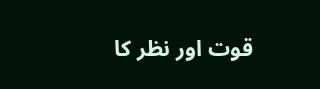قوت اور نظر کا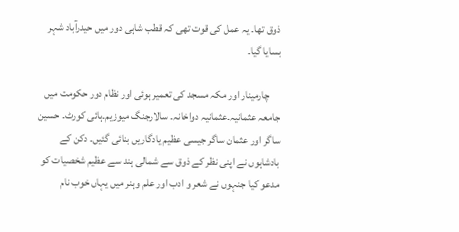ذوق تھا۔ یہ عمل کی قوت تھی کہ قطب شاہی دور میں حیدرآباد شہر بسایا گیا۔

     چارمینار اور مکہ مسجد کی تعمیر ہوئی اور نظام دور حکومت میں جامعہ عثمانیہ۔عثمانیہ دواخانہ۔ سالارجنگ میوزیم۔ہائی کورٹ۔ حسین ساگر اور عثمان ساگر جیسی عظیم یادگاریں بنائی گئیں۔ دکن کے بادشاہوں نے اپنی نظر کے ذوق سے شمالی ہند سے عظیم شخصیات کو مدعو کیا جنہوں نے شعر و ادب اور علم وہنر میں یہاں خوب نام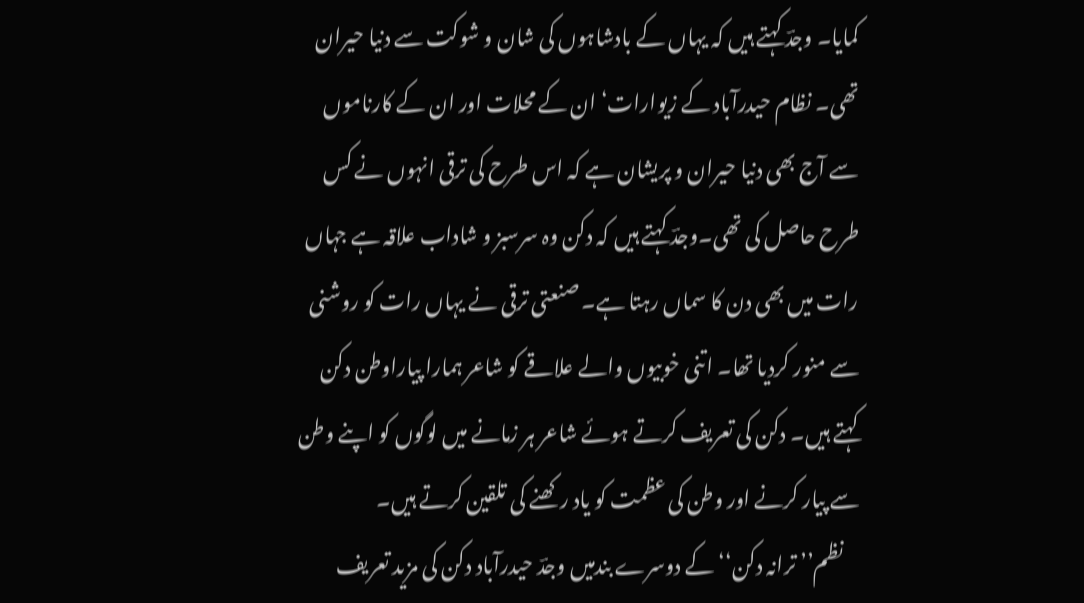کمایا۔ وجدؔ کہتے ہیں کہ یہاں کے بادشاہوں کی شان و شوکت سے دنیا حیران تھی۔ نظام حیدرآباد کے زیوارات‘ ان کے محلات اور ان کے کارناموں سے آج بھی دنیا حیران و پریشان ہے کہ اس طرح کی ترقی انہوں نے کس طرح حاصل کی تھی۔وجدؔ کہتے ہیں کہ دکن وہ سرسبز و شاداب علاقہ ہے جہاں رات میں بھی دن کا سماں رہتا ہے۔ صنعتی ترقی نے یہاں رات کو روشنی سے منور کردیا تھا۔ اتنی خوبیوں والے علاقے کو شاعر ہمارا پیاراوطن دکن کہتے ہیں۔ دکن کی تعریف کرتے ہوئے شاعر ہر زمانے میں لوگوں کو اپنے وطن سے پیار کرنے اور وطن کی عظمت کو یاد رکھنے کی تلقین کرتے ہیں۔
    نظم’’ ترانہ دکن‘‘ کے دوسرے بندمیں وجدؔ حیدرآباد دکن کی مزید تعریف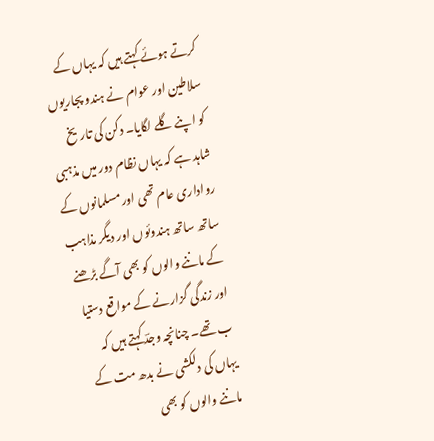کرتے ہوئے کہتے ہیں کہ یہاں کے سلاطین اور عوام نے ہندو پجاریوں کو اپنے گلے لگایا۔ دکن کی تاریخ شاہد ہے کہ یہاں نظام دور میں مذہبی رواداری عام تھی اور مسلمانوں کے ساتھ ساتھ ہندوئوں اور دیگر مذاہب کے ماننے والوں کو بھی آگے بڑھنے اور زندگی گزارنے کے مواقع دستیا ب تھے۔ چنانچہ وجدؔ کہتے ہیں کہ یہاں کی دلکشی نے بدھ مت کے ماننے والوں کو بھی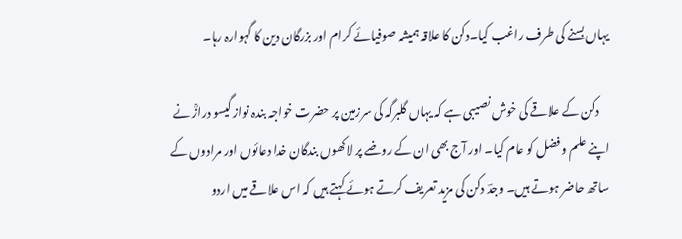یہاں بسنے کی طرف راغب کیا۔دکن کا علاقہ ہمیشہ صوفیائے کرام اور بزرگان دین کا گہوارہ رہا۔

    دکن کے علاقے کی خوش نصیبی ہے کہ یہاں گلبرگہ کی سرزمین پر حضرت خواجہ بندہ نواز گیسو درازؒ نے اپنے علم و فضل کو عام کیا۔ اور آج بھی ان کے روضے پر لاکھوں بندگان خدا دعائوں اور مرادوں کے ساتھ حاضر ہوتے ہیں۔ وجدؔ دکن کی مزید تعریف کرتے ہوئے کہتے ہیں کہ اس علاقے میں اردو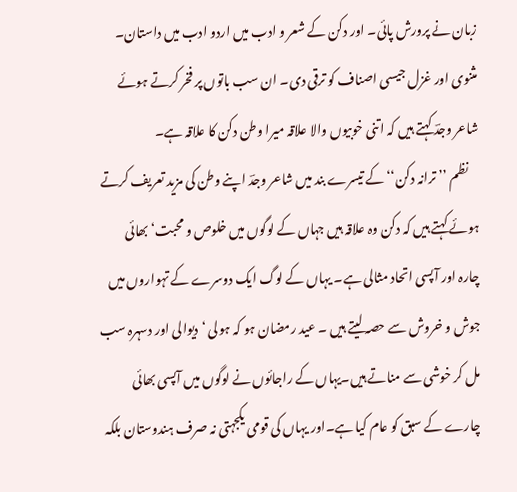زبان نے پرورش پائی۔ اور دکن کے شعر و ادب میں اردو ادب میں داستان۔ مثنوی اور غزل جیسی اصناف کو ترقی دی۔ ان سب باتوں پر فخر کرتے ہوئے شاعر وجدؔ کہتے ہیں کہ اتنی خوبیوں والا علاقہ میرا وطن دکن کا علاقہ ہے۔
    نظم ’’ ترانہ دکن‘‘ کے تیسرے بند میں شاعر وجدؔ اپنے وطن کی مزید تعریف کرتے ہوئے کہتے ہیں کہ دکن وہ علاقہ ہیں جہاں کے لوگوں میں خلوص و محبت‘ بھائی چارہ اور آپسی اتحاد مثالی ہے۔ یہاں کے لوگ ایک دوسرے کے تہواروں میں جوش و خروش سے حصہ لیتے ہیں ۔ عید رمضان ہو کہ ہولی ‘دیوالی اور دسہرہ سب مل کر خوشی سے مناتے ہیں۔یہاں کے راجائوں نے لوگوں میں آپسی بھائی چارے کے سبق کو عام کیا ہے۔اور یہاں کی قومی یکجہتی نہ صرف ہندوستان بلکہ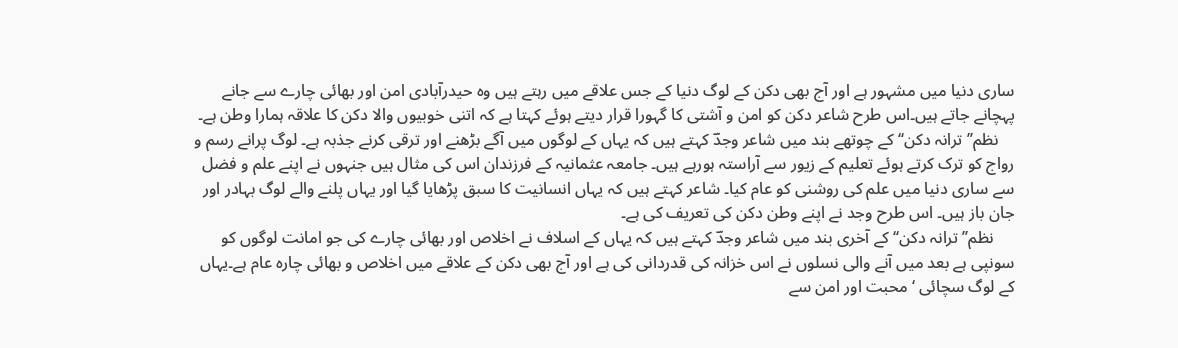ساری دنیا میں مشہور ہے اور آج بھی دکن کے لوگ دنیا کے جس علاقے میں رہتے ہیں وہ حیدرآبادی امن اور بھائی چارے سے جانے پہچانے جاتے ہیں۔اس طرح شاعر دکن کو امن و آشتی کا گہورا قرار دیتے ہوئے کہتا ہے کہ اتنی خوبیوں والا دکن کا علاقہ ہمارا وطن ہے۔
    نظم’’ ترانہ دکن‘‘ کے چوتھے بند میں شاعر وجدؔ کہتے ہیں کہ یہاں کے لوگوں میں آگے بڑھنے اور ترقی کرنے جذبہ ہے۔ لوگ پرانے رسم و رواج کو ترک کرتے ہوئے تعلیم کے زیور سے آراستہ ہورہے ہیں۔ جامعہ عثمانیہ کے فرزندان اس کی مثال ہیں جنہوں نے اپنے علم و فضل سے ساری دنیا میں علم کی روشنی کو عام کیا۔ شاعر کہتے ہیں کہ یہاں انسانیت کا سبق پڑھایا گیا اور یہاں پلنے والے لوگ بہادر اور جان باز ہیں۔ اس طرح وجد نے اپنے وطن دکن کی تعریف کی ہے۔
     نظم’’ ترانہ دکن‘‘ کے آخری بند میں شاعر وجدؔ کہتے ہیں کہ یہاں کے اسلاف نے اخلاص اور بھائی چارے کی جو امانت لوگوں کو سونپی ہے بعد میں آنے والی نسلوں نے اس خزانہ کی قدردانی کی ہے اور آج بھی دکن کے علاقے میں اخلاص و بھائی چارہ عام ہے۔یہاں کے لوگ سچائی ‘محبت اور امن سے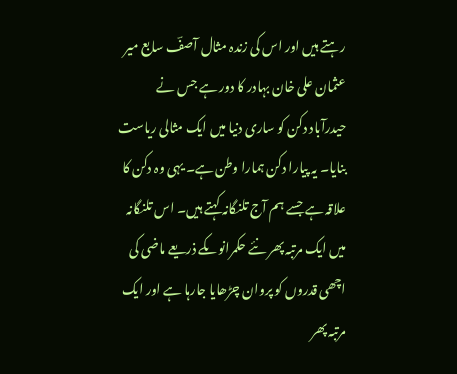رہتے ہیں اور اس کی زندہ مثال آصفؔ سابع میر عثمان علی خان بہادر کا دور ہے جس نے حیدرآباد دکن کو ساری دنیا میں ایک مثالی ریاست بنایا۔ یہ پیارا دکن ہمارا وطن ہے۔ یہی وہ دکن کا علاقہ ہے جسے ہم آج تلنگانہ کہتے ہیں۔ اس تلنگانہ میں ایک مرتبہ پھر نئے حکمرانوںکے ذریعے ماضی کی اچھی قدروں کو پروان چڑھایا جارہا ہے اور ایک مرتبہ پھر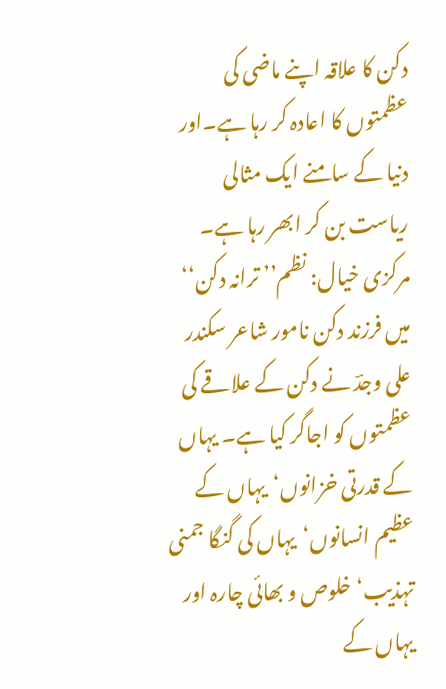دکن کا علاقہ اپنے ماضی کی عظمتوں کا اعادہ کر رہا ہے۔اور دنیا کے سامنے ایک مثالی ریاست بن کر ابھر رہا ہے۔
مرکزی خیال: نظم’’ ترانہ دکن‘‘ میں فرزند دکن نامور شاعر سکندر علی وجدؔ نے دکن کے علاقے کی عظمتوں کو اجاگر کیا ہے۔ یہاں کے قدرتی خزانوں‘یہاں کے عظیم انسانوں‘یہاں کی گنگا جمنی تہذیب‘خلوص و بھائی چارہ اور یہاں کے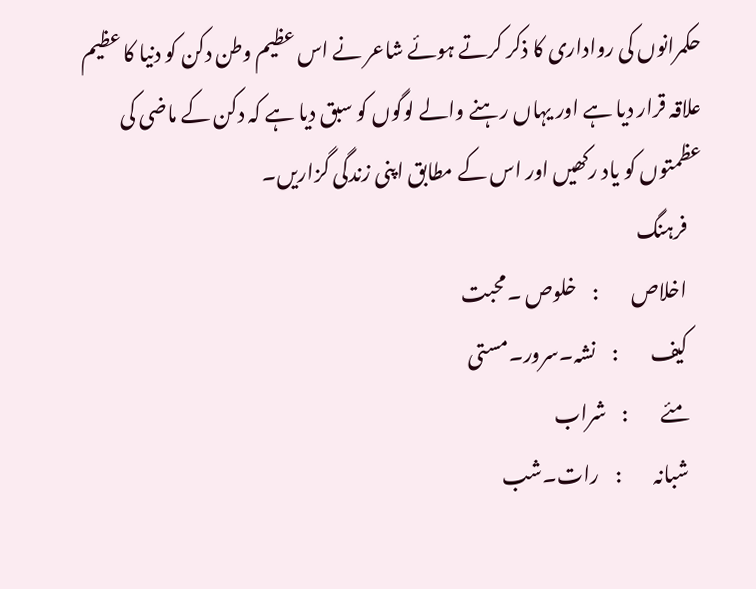حکمرانوں کی رواداری کا ذکر کرتے ہوئے شاعر نے اس عظیم وطن دکن کو دنیا کا عظیم علاقہ قرار دیا ہے اور یہاں رہنے والے لوگوں کو سبق دیا ہے کہ دکن کے ماضی کی عظمتوں کو یاد رکھیں اور اس کے مطابق اپنی زندگی گزاریں۔
    فرہنگ
    اخلاص        :    خلوص ۔محبت
    کیف        :    نشہ۔سرور۔مستی
    مئے        :    شراب
    شبانہ        :    رات۔شب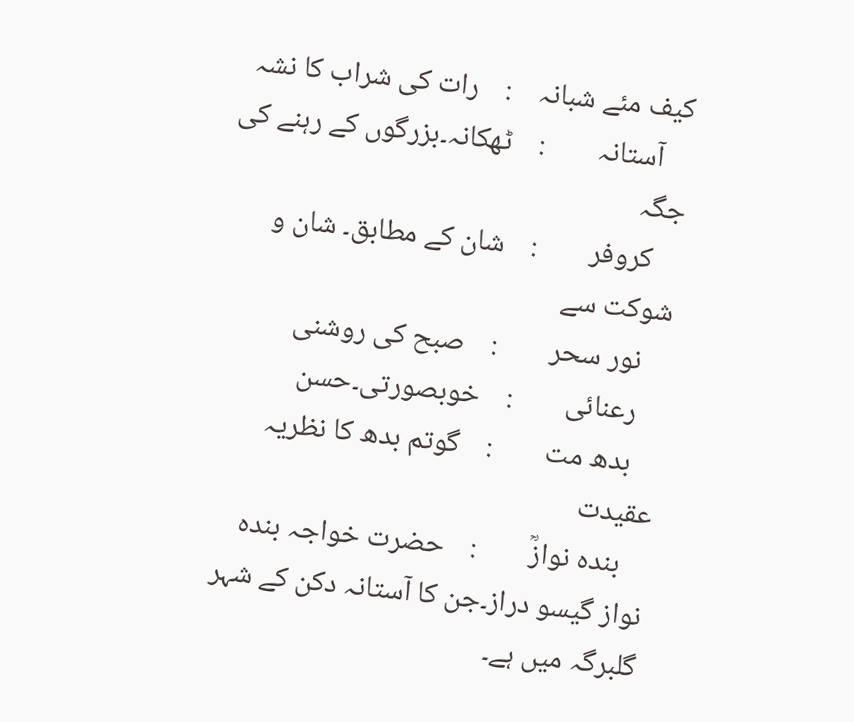کیف مئے شبانہ    :    رات کی شراب کا نشہ
    آستانہ        :    ٹھکانہ۔بزرگوں کے رہنے کی جگہ
    کروفر        :    شان کے مطابق۔ شان و شوکت سے
    نور سحر        :    صبح کی روشنی
    رعنائی        :    خوبصورتی۔حسن
    بدھ مت        :    گوتم بدھ کا نظریہ عقیدت
    بندہ نوازؒ        :    حضرت خواجہ بندہ نواز گیسو دراز۔جن کا آستانہ دکن کے شہر گلبرگہ میں ہے۔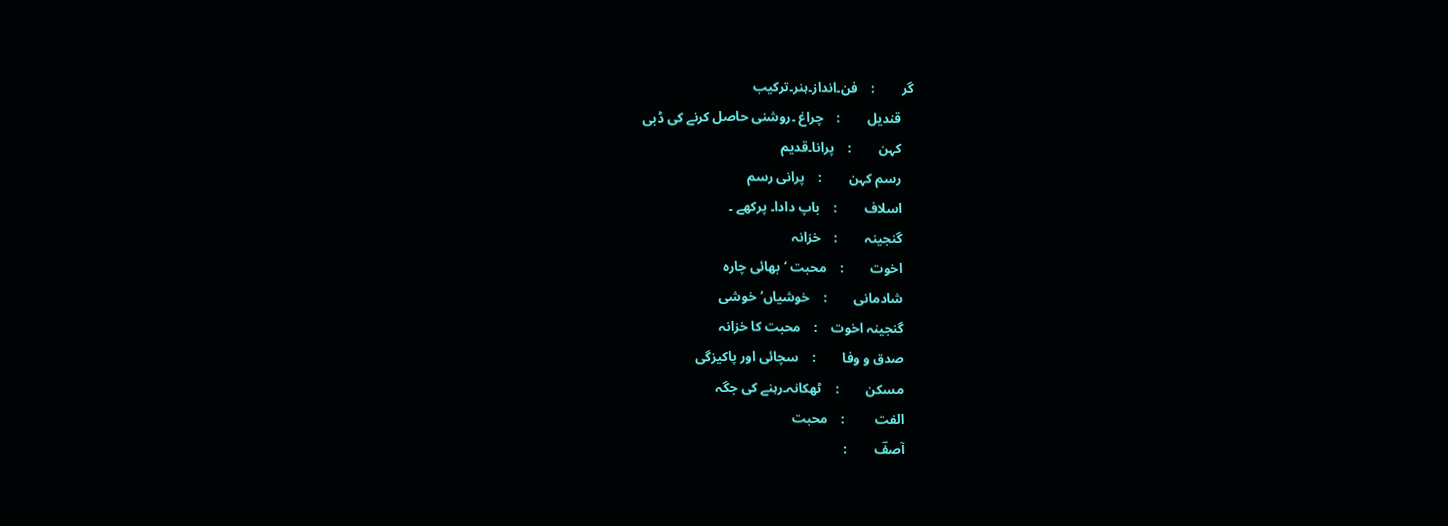گر        :    فن۔انداز۔ہنر۔ترکیب
    قندیل        :    چراغ ۔روشنی حاصل کرنے کی ڈبی
    کہن        :    پرانا۔قدیم
    رسم کہن        :    پرانی رسم
    اسلاف        :    باپ دادا۔ پرکھے ۔
    گنجینہ        :    خزانہ
    اخوت        :    محبت ‘بھائی چارہ
    شادمانی        :    خوشیاں‘خوشی
    گنجینہ اخوت    :    محبت کا خزانہ
    صدق و وفا        :    سچائی اور پاکیزگی
    مسکن        :    ٹھکانہ۔رہنے کی جگہ
    الفت         :    محبت
    آصفؔ        :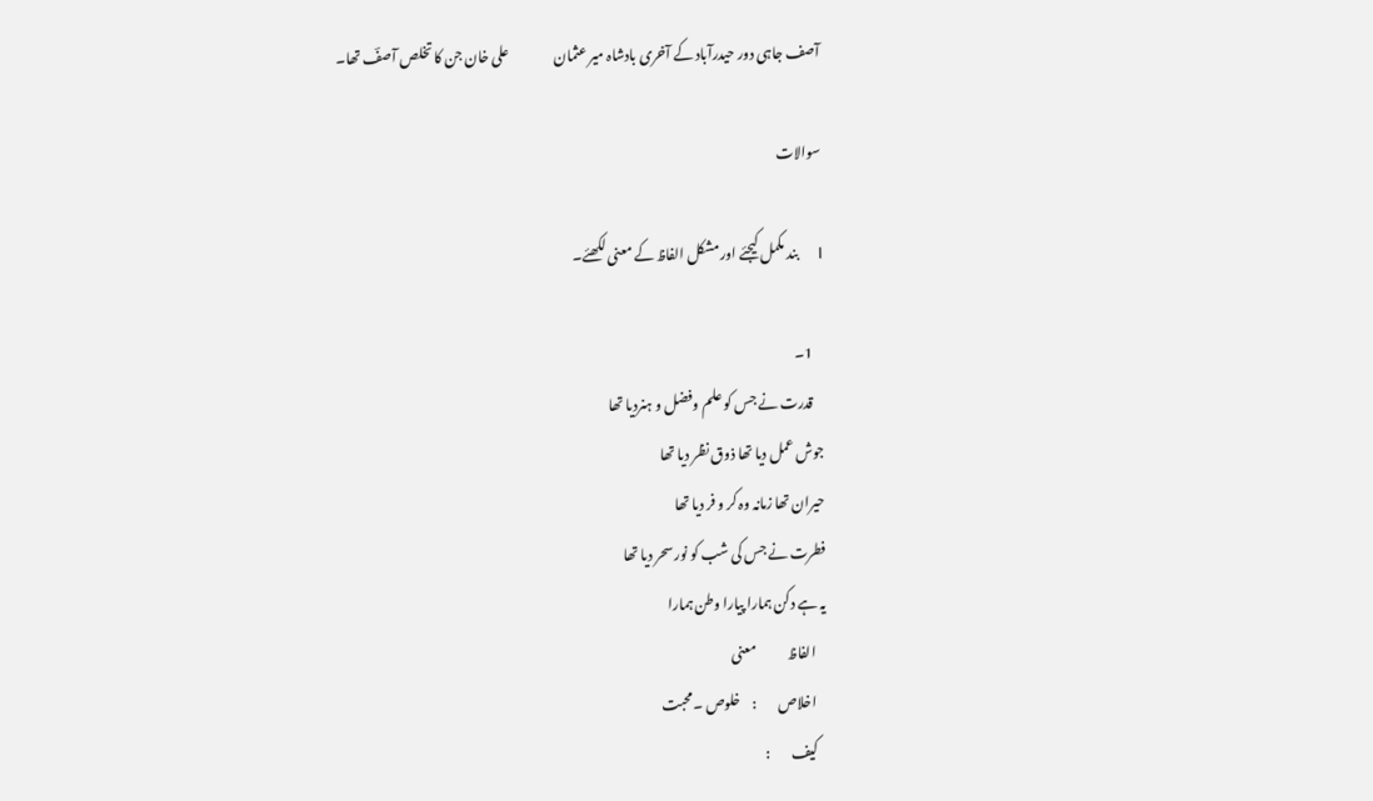آصف جاہی دور حیدرآباد کے آخری بادشاہ میر عثمان                 علی خان جن کا تخلص آصفؔ تھا۔

سوالات

I     بند مکمل کیجئے اور مشکل الفاظ کے معنی لکھئے۔

    1۔
    قدرت نے جس کو علم وفضل و ہنردیا تھا
جوش عمل دیا تھا ذوق نظر دیا تھا
حیران تھا زمانہ وہ کر و فر دیا تھا
فطرت نے جس کی شب کو نور سحر دیا تھا
یہ ہے دکن ہمارا پیارا وطن ہمارا
    الفاظ            معنی
    اخلاص        :    خلوص ۔محبت
    کیف        :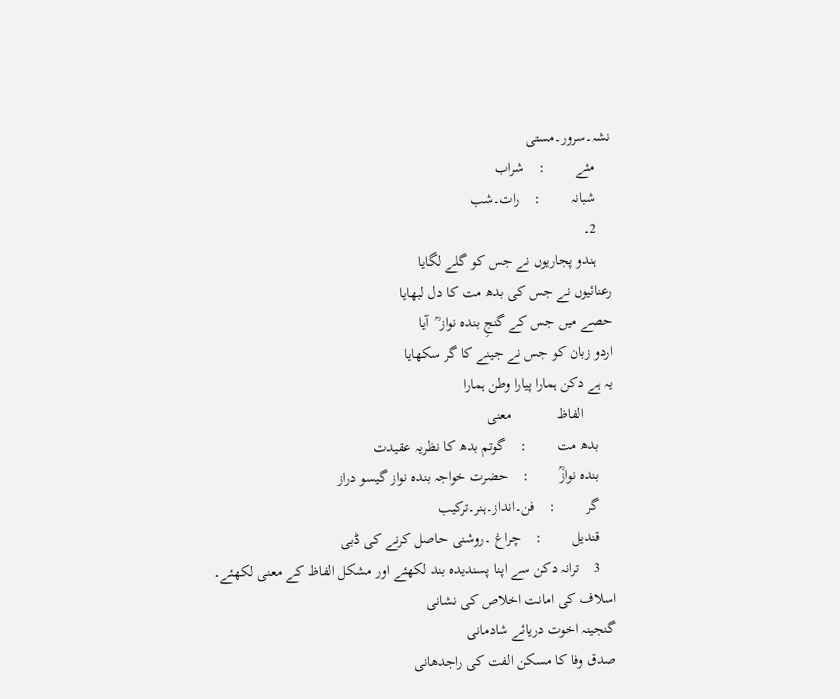نشہ۔سرور۔مستی
    مئے        :    شراب
    شبانہ        :    رات۔شب
    2۔
    ہندو پجاریوں نے جس کو گلے لگایا
رعنائیوں نے جس کی بدھ مت کا دل لبھایا
حصے میں جس کے گنجِ بندہ نواز ؒ  آیا
اردو زبان کو جس نے جینے کا گر سکھایا
یہ ہے دکن ہمارا پیارا وطن ہمارا
        الفاظ            معنی
    بدھ مت        :    گوتم بدھ کا نظریہ عقیدت
    بندہ نوازؒ        :    حضرت خواجہ بندہ نواز گیسو دراز
    گر        :    فن۔انداز۔ہنر۔ترکیب
    قندیل        :    چراغ ۔روشنی حاصل کرنے کی ڈبی
    3    ترانہ دکن سے اپنا پسندیدہ بند لکھئے اور مشکل الفاظ کے معنی لکھئے۔
اسلاف کی امانت اخلاص کی نشانی
گنجینہ اخوت دریائے شادمانی
صدق وفا کا مسکن الفت کی راجدھانی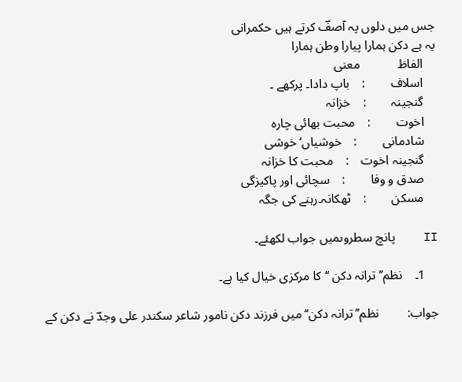جس میں دلوں پہ آصفؔ کرتے ہیں حکمرانی
یہ ہے دکن ہمارا پیارا وطن ہمارا
    الفاظ            معنی
    اسلاف        :    باپ دادا۔ پرکھے ۔
    گنجینہ        :    خزانہ
    اخوت        :    محبت بھائی چارہ
    شادمانی        :    خوشیاں‘خوشی
    گنجینہ اخوت    :    محبت کا خزانہ
    صدق و وفا        :    سچائی اور پاکیزگی
    مسکن        :    ٹھکانہ۔رہنے کی جگہ

II    پانچ سطروںمیں جواب لکھئے۔

    1۔    نظم’’ ترانہ دکن ‘‘ کا مرکزی خیال کیا ہے۔

جواب:         نظم’’ ترانہ دکن‘‘ میں فرزند دکن نامور شاعر سکندر علی وجدؔ نے دکن کے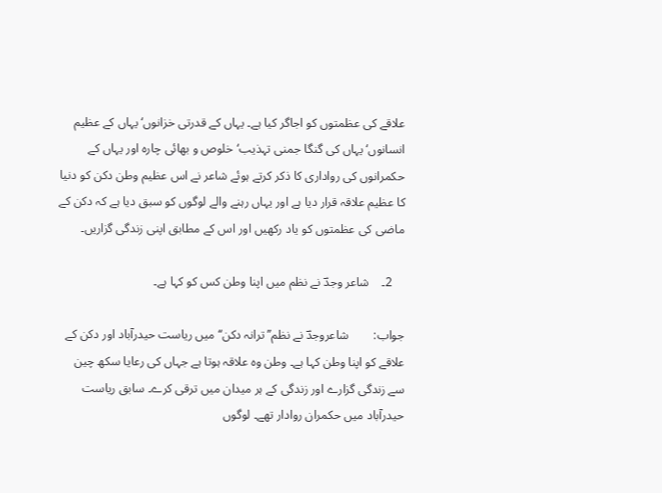علاقے کی عظمتوں کو اجاگر کیا ہے۔ یہاں کے قدرتی خزانوں‘یہاں کے عظیم انسانوں‘یہاں کی گنگا جمنی تہذیب‘خلوص و بھائی چارہ اور یہاں کے حکمرانوں کی رواداری کا ذکر کرتے ہوئے شاعر نے اس عظیم وطن دکن کو دنیا کا عظیم علاقہ قرار دیا ہے اور یہاں رہنے والے لوگوں کو سبق دیا ہے کہ دکن کے ماضی کی عظمتوں کو یاد رکھیں اور اس کے مطابق اپنی زندگی گزاریں۔

    2۔    شاعر وجدؔ نے نظم میں اپنا وطن کس کو کہا ہے۔

جواب:        شاعروجدؔ نے نظم’’ ترانہ دکن‘‘ میں ریاست حیدرآباد اور دکن کے علاقے کو اپنا وطن کہا ہے۔ وطن وہ علاقہ ہوتا ہے جہاں کی رعایا سکھ چین سے زندگی گزارے اور زندگی کے ہر میدان میں ترقی کرے۔ سابق ریاست حیدرآباد میں حکمران روادار تھے۔ لوگوں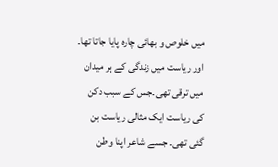میں خلوص و بھائی چارہ پایا جاتا تھا۔ اور ریاست میں زندگی کے ہر میدان میں ترقی تھی۔جس کے سبب دکن کی ریاست ایک مثالی ریاست بن گئی تھی۔ جسے شاعر اپنا وطن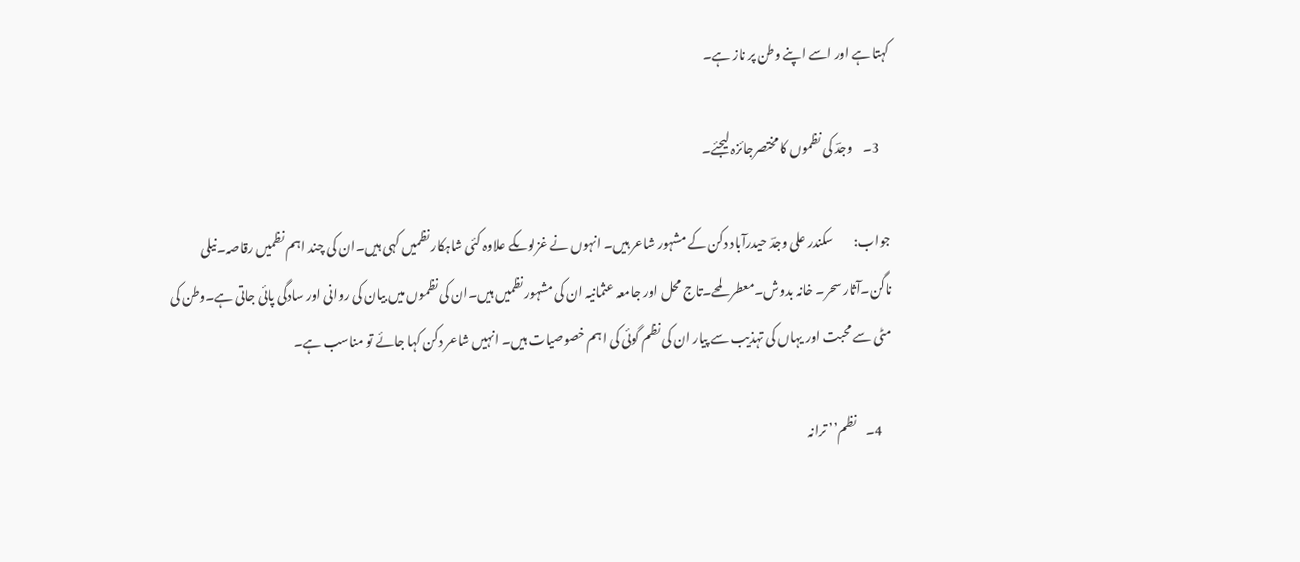کہتا ہے اور اسے اپنے وطن پر ناز ہے۔

    3۔    وجدؔ کی نظموں کا مختصرجائزہ لیجئے۔

جواب:        سکندر علی وجدؔ حیدرآباد دکن کے مشہور شاعر ہیں۔ انہوں نے غزلوںکے علاوہ کئی شاہکار نظمیں کہی ہیں۔ان کی چند اہم نظمیں رقاصہ۔نیلی ناگن۔آثار سحر۔ خانہ بدوش۔معطر لمحے۔تاج محل اور جامعہ عثمانیہ ان کی مشہور نظمیں ہیں۔ان کی نظموں میں بیان کی روانی اور سادگی پائی جاتی ہے۔وطن کی مٹی سے محبت اور یہاں کی تہذیب سے پیار ان کی نظم گوئی کی اہم خصوصیات ہیں۔ انہیں شاعر دکن کہا جائے تو مناسب ہے۔

    4۔    نظم’’ ترانہ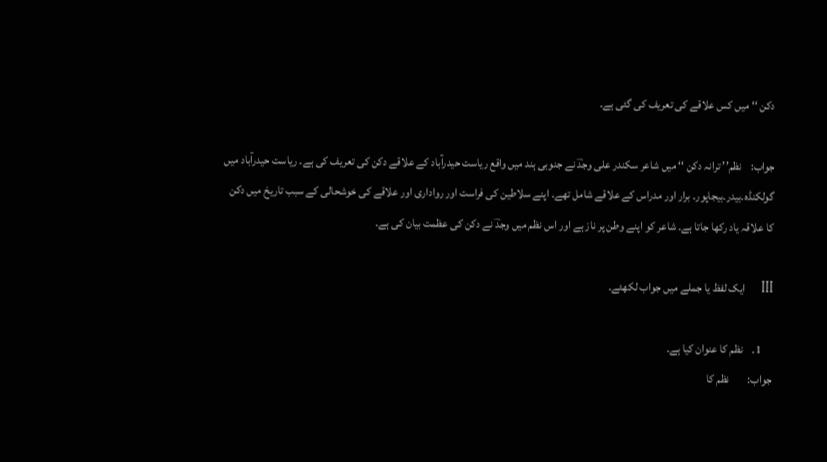دکن ‘‘ میں کس علاقے کی تعریف کی گئی ہے۔

جواب:    نظم’’ ترانہ دکن ‘‘ میں شاعر سکندر علی وجدؔ نے جنوبی ہند میں واقع ریاست حیدرآباد کے علاقے دکن کی تعریف کی ہے۔ ریاست حیدرآباد میں گولکنڈہ۔بیدر۔بیجاپور۔ برار اور مدراس کے علاقے شامل تھے۔ اپنے سلاطین کی فراست اور رواداری اور علاقے کی خوشحالی کے سبب تاریخ میں دکن کا علاقہ یاد رکھا جاتا ہے۔ شاعر کو اپنے وطن پر ناز ہے اور اس نظم میں وجدؔ نے دکن کی عظمت بیان کی ہے۔

III    ایک لفظ یا جملے میں جواب لکھئے۔

     1۔    نظم کا عنوان کیا ہے۔
جواب:        نظم کا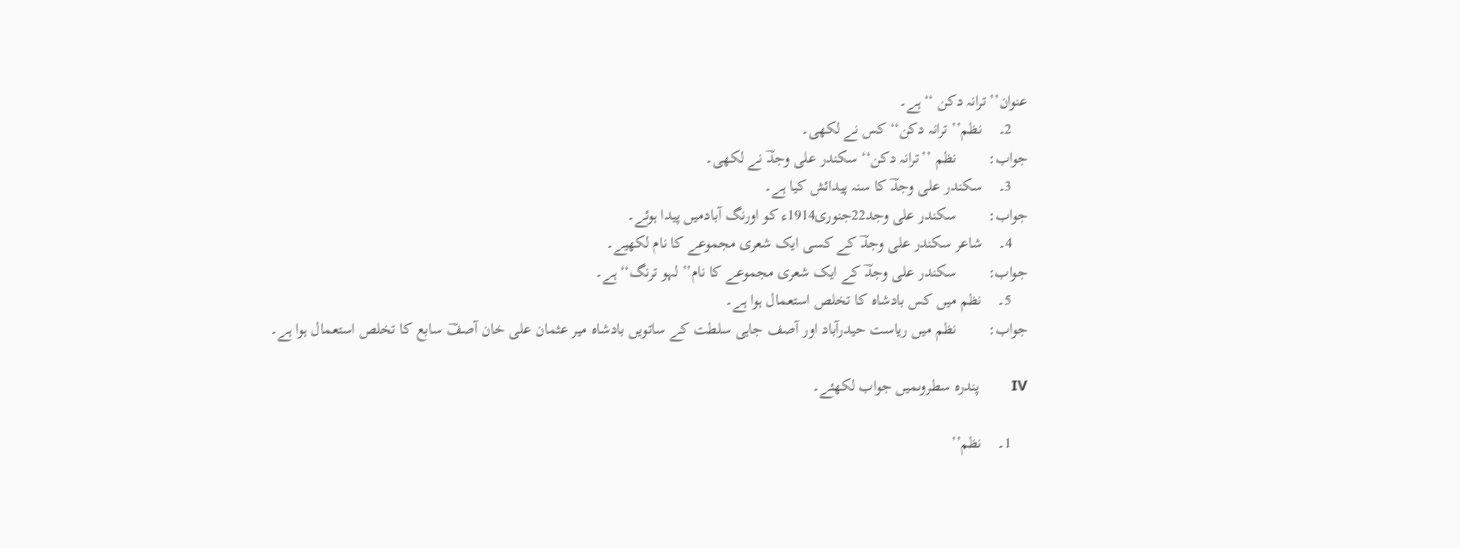عنوان’’ ترانہ دکن ‘‘ ہے۔
    2۔    نظم’’ ترانہ دکن‘‘ کس نے لکھی۔
جواب:        نظم ’’ترانہ دکن‘‘ سکندر علی وجدؔ نے لکھی۔
    3۔    سکندر علی وجدؔ کا سنہ پیدائش کیا ہے۔
جواب:        سکندر علی وجد22جنوری1914ء کو اورنگ آبادمیں پیدا ہوئے۔
    4۔    شاعر سکندر علی وجدؔ کے کسی ایک شعری مجموعے کا نام لکھیے۔
جواب:        سکندر علی وجدؔ کے ایک شعری مجموعے کا نام’’ لہو ترنگ‘‘ ہے۔
    5۔    نظم میں کس بادشاہ کا تخلص استعمال ہوا ہے۔
جواب:        نظم میں ریاست حیدرآباد اور آصف جاہی سلطت کے ساتویں بادشاہ میر عثمان علی خان آصفؔ سابع کا تخلص استعمال ہوا ہے۔

IV        پندرہ سطروںمیں جواب لکھئے۔

    1۔    نظم’’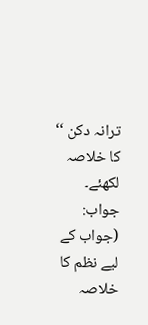ترانہ دکن ‘‘ کا خلاصہ لکھئے۔
جواب:        (جواب کے لیے نظم کا خلاصہ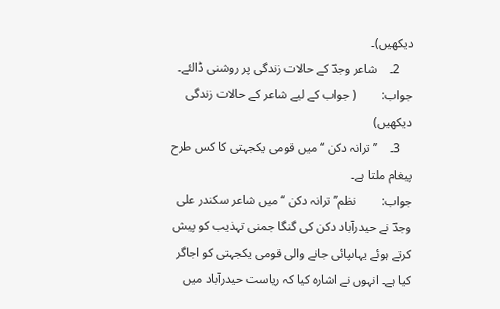دیکھیں)۔
    2۔    شاعر وجدؔ کے حالات زندگی پر روشنی ڈالئے۔
جواب:        ( جواب کے لیے شاعر کے حالات زندگی دیکھیں)
    3۔    ’’ ترانہ دکن ‘‘ میں قومی یکجہتی کا کس طرح پیغام ملتا ہے۔
جواب:        نظم’’ ترانہ دکن ‘‘میں شاعر سکندر علی وجدؔ نے حیدرآباد دکن کی گنگا جمنی تہذیب کو پیش کرتے ہوئے یہاںپائی جانے والی قومی یکجہتی کو اجاگر کیا ہے۔ انہوں نے اشارہ کیا کہ ریاست حیدرآباد میں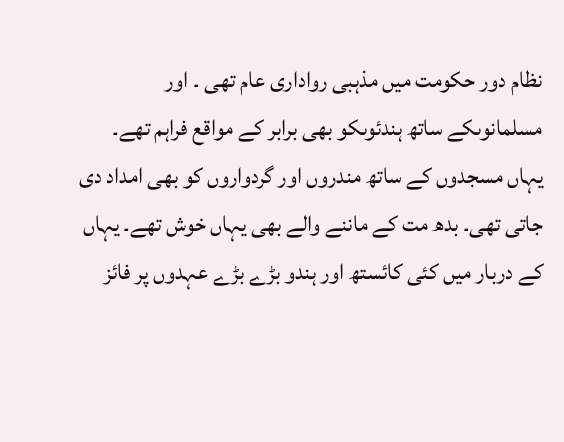نظام دور حکومت میں مذہبی رواداری عام تھی ۔ اور مسلمانوںکے ساتھ ہندئوںکو بھی برابر کے مواقع فراہم تھے۔ یہاں مسجدوں کے ساتھ مندروں اور گردواروں کو بھی امداد دی جاتی تھی۔ بدھ مت کے ماننے والے بھی یہاں خوش تھے۔ یہاں کے دربار میں کئی کائستھ اور ہندو بڑے بڑے عہدوں پر فائز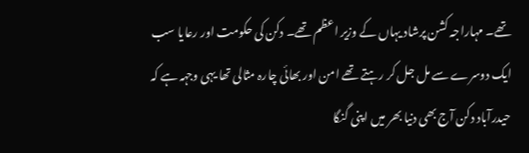تھے۔ مہاراجہ کشن پرشاد یہاں کے وزیر اعظم تھے۔ دکن کی حکومت اور رعایا سب ایک دوسرے سے مل جل کر رہتے تھے امن اور بھائی چارہ مثالی تھا یہی وجہہ ہے کہ حیدرآباد دکن آج بھی دنیا بھر میں اپنی گنگا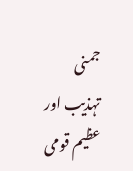جمنی تہذیب اور عظیم قومی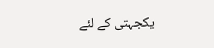یکجہتی کے لئے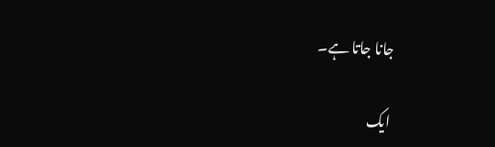جانا جاتا ہے۔

ایک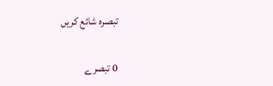تبصرہ شائع کریں

0 تبصرے